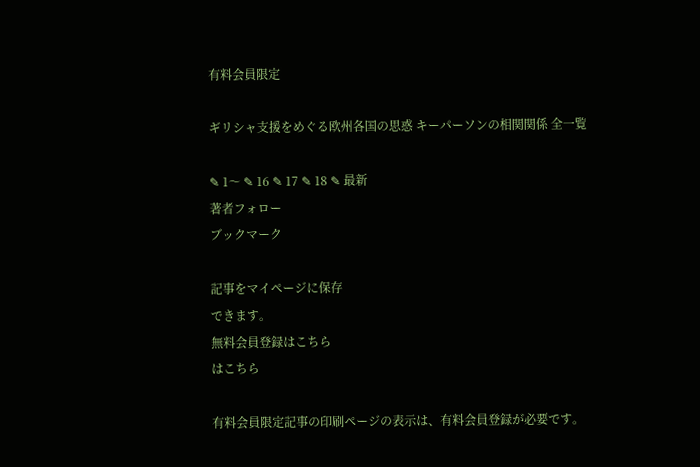有料会員限定

ギリシャ支援をめぐる欧州各国の思惑 キーパーソンの相関関係 全一覧

✎ 1〜 ✎ 16 ✎ 17 ✎ 18 ✎ 最新
著者フォロー
ブックマーク

記事をマイページに保存
できます。
無料会員登録はこちら
はこちら

有料会員限定記事の印刷ページの表示は、有料会員登録が必要です。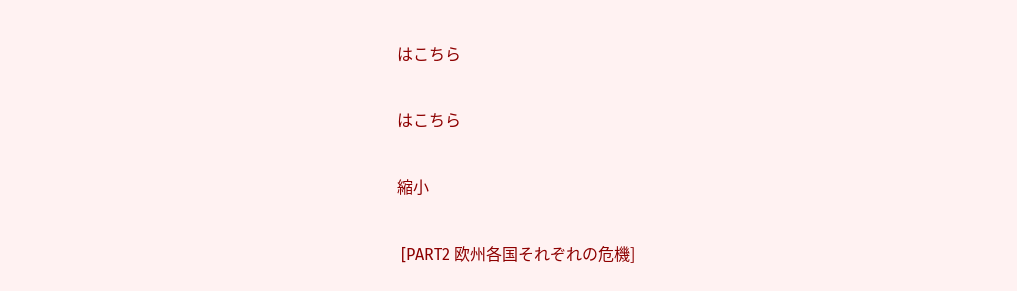はこちら

はこちら

縮小

 [PART2 欧州各国それぞれの危機]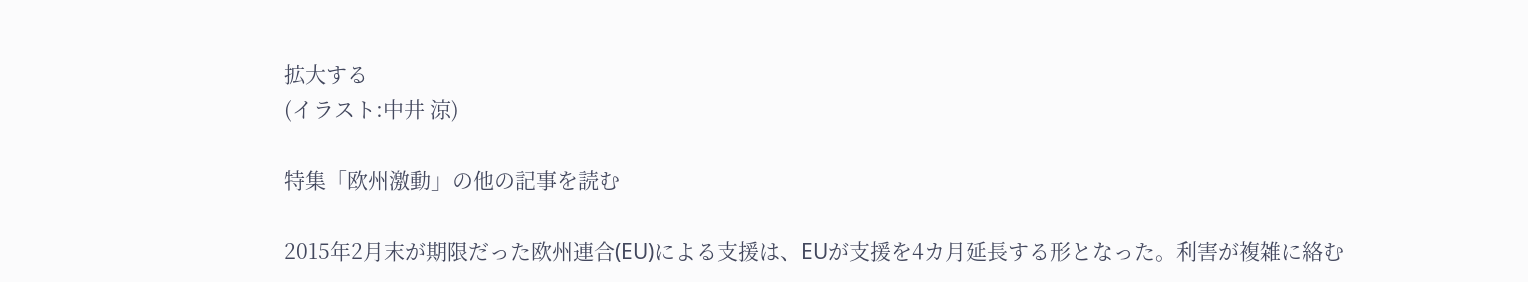拡大する
(イラスト:中井 涼)

特集「欧州激動」の他の記事を読む

2015年2月末が期限だった欧州連合(EU)による支援は、EUが支援を4カ月延長する形となった。利害が複雑に絡む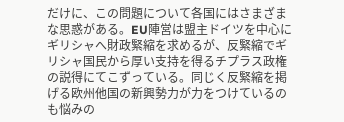だけに、この問題について各国にはさまざまな思惑がある。EU陣営は盟主ドイツを中心にギリシャへ財政緊縮を求めるが、反緊縮でギリシャ国民から厚い支持を得るチプラス政権の説得にてこずっている。同じく反緊縮を掲げる欧州他国の新興勢力が力をつけているのも悩みの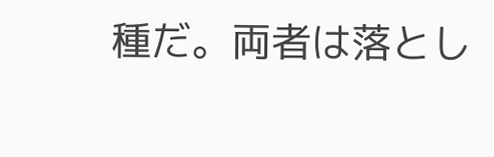種だ。両者は落とし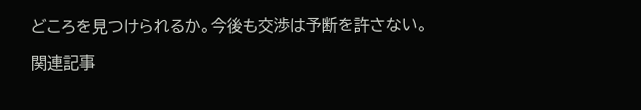どころを見つけられるか。今後も交渉は予断を許さない。

関連記事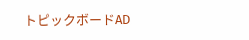トピックボードAD